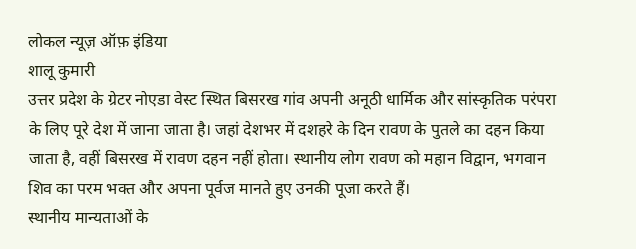लोकल न्यूज़ ऑफ़ इंडिया
शालू कुमारी
उत्तर प्रदेश के ग्रेटर नोएडा वेस्ट स्थित बिसरख गांव अपनी अनूठी धार्मिक और सांस्कृतिक परंपरा के लिए पूरे देश में जाना जाता है। जहां देशभर में दशहरे के दिन रावण के पुतले का दहन किया जाता है, वहीं बिसरख में रावण दहन नहीं होता। स्थानीय लोग रावण को महान विद्वान, भगवान शिव का परम भक्त और अपना पूर्वज मानते हुए उनकी पूजा करते हैं।
स्थानीय मान्यताओं के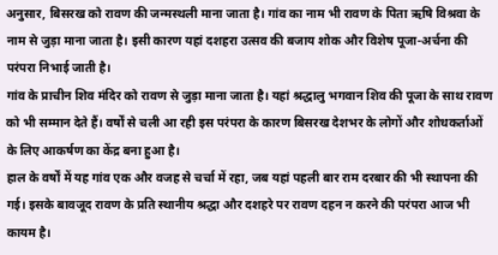अनुसार, बिसरख को रावण की जन्मस्थली माना जाता है। गांव का नाम भी रावण के पिता ऋषि विश्रवा के नाम से जुड़ा माना जाता है। इसी कारण यहां दशहरा उत्सव की बजाय शोक और विशेष पूजा-अर्चना की परंपरा निभाई जाती है।
गांव के प्राचीन शिव मंदिर को रावण से जुड़ा माना जाता है। यहां श्रद्धालु भगवान शिव की पूजा के साथ रावण को भी सम्मान देते हैं। वर्षों से चली आ रही इस परंपरा के कारण बिसरख देशभर के लोगों और शोधकर्ताओं के लिए आकर्षण का केंद्र बना हुआ है।
हाल के वर्षों में यह गांव एक और वजह से चर्चा में रहा, जब यहां पहली बार राम दरबार की भी स्थापना की गई। इसके बावजूद रावण के प्रति स्थानीय श्रद्धा और दशहरे पर रावण दहन न करने की परंपरा आज भी कायम है।